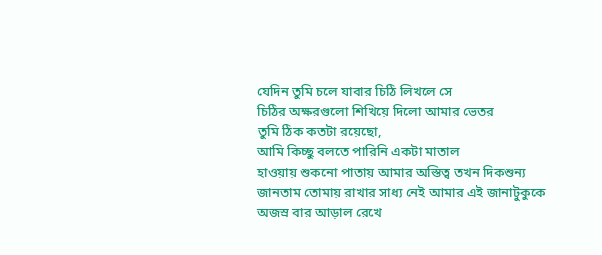যেদিন তুমি চলে যাবার চিঠি লিখলে সে
চিঠির অক্ষরগুলো শিখিয়ে দিলো আমার ভেতর
তুমি ঠিক কতটা রয়েছো,
আমি কিচ্ছু বলতে পারিনি একটা মাতাল
হাওয়ায় শুকনো পাতায় আমার অস্তিত্ব তখন দিকশুন্য
জানতাম তোমায় রাখার সাধ্য নেই আমার এই জানাটুকুকে
অজস্র বার আড়াল রেখে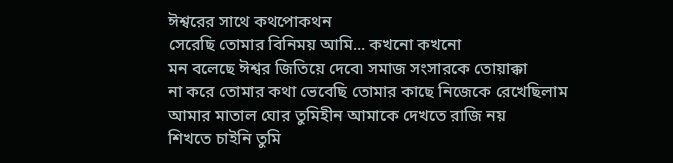ঈশ্বরের সাথে কথপোকথন
সেরেছি তোমার বিনিময় আমি... কখনো কখনো
মন বলেছে ঈশ্বর জিতিয়ে দেবে৷ সমাজ সংসারকে তোয়াক্কা
না করে তোমার কথা ভেবেছি তোমার কাছে নিজেকে রেখেছিলাম
আমার মাতাল ঘোর তুমিহীন আমাকে দেখতে রাজি নয়
শিখতে চাইনি তুমি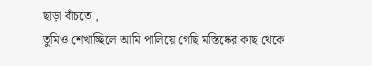ছাড়া বাঁচতে ,
তুমিও শেখাচ্ছিলে আমি পালিয়ে গেছি মস্তিষ্কের কাছ থেকে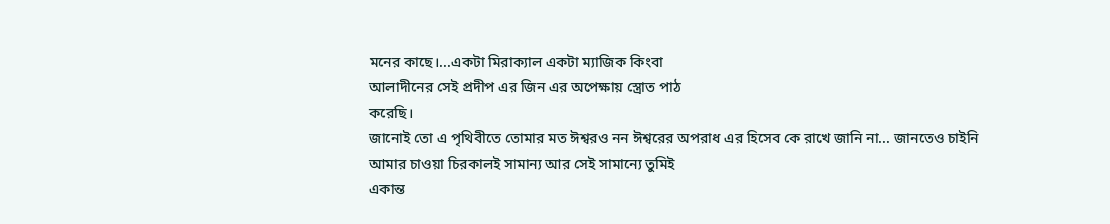মনের কাছে।...একটা মিরাক্যাল একটা ম্যাজিক কিংবা
আলাদীনের সেই প্রদীপ এর জিন এর অপেক্ষায় স্ত্রোত পাঠ
করেছি।
জানোই তো এ পৃথিবীতে তোমার মত ঈশ্বরও নন ঈশ্বরের অপরাধ এর হিসেব কে রাখে জানি না... জানতেও চাইনি
আমার চাওয়া চিরকালই সামান্য আর সেই সামান্যে তুমিই
একান্ত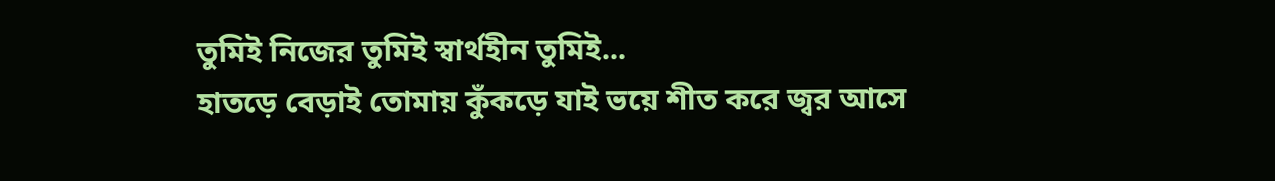তুমিই নিজের তুমিই স্বার্থহীন তুমিই...
হাতড়ে বেড়াই তোমায় কুঁকড়ে যাই ভয়ে শীত করে জ্বর আসে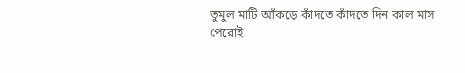তুমুল মাটি আঁকড়ে কাঁদতে কাঁদতে দিন কাল মাস
পেরোই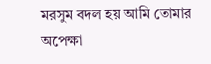মরসুম বদল হয় আমি তোমার অপেক্ষা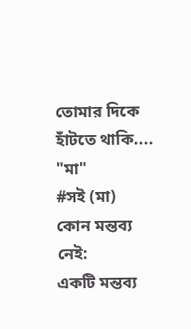তোমার দিকে হাঁটতে থাকি.... "মা"
#সই (মা)
কোন মন্তব্য নেই:
একটি মন্তব্য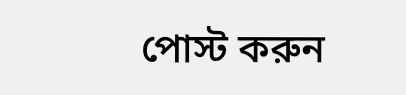পোস্ট করুন